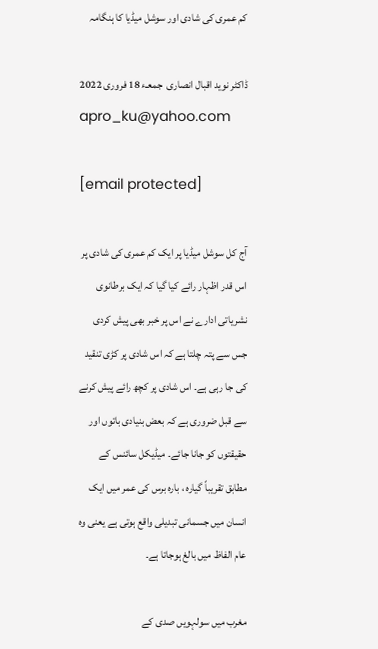کم عمری کی شادی اور سوشل میڈیا کا ہنگامہ

ڈاکٹر نوید اقبال انصاری  جمعـء 18 فروری 2022
apro_ku@yahoo.com

[email protected]

آج کل سوشل میڈیا پر ایک کم عمری کی شادی پر اس قدر اظہار رائے کیا گیا کہ ایک برطانوی نشریاتی ادارے نے اس پر خبر بھی پیش کردی جس سے پتہ چلتا ہے کہ اس شادی پر کڑی تنقید کی جا رہی ہے۔ اس شادی پر کچھ رائے پیش کرنے سے قبل ضروری ہے کہ بعض بنیادی باتوں اور حقیقتوں کو جانا جائے۔ میڈیکل سائنس کے مطابق تقریباً گیارہ ، بارہ برس کی عمر میں ایک انسان میں جسمانی تبدیلی واقع ہوتی ہے یعنی وہ عام الفاظ میں بالغ ہوجاتا ہے۔

مغرب میں سولہویں صدی کے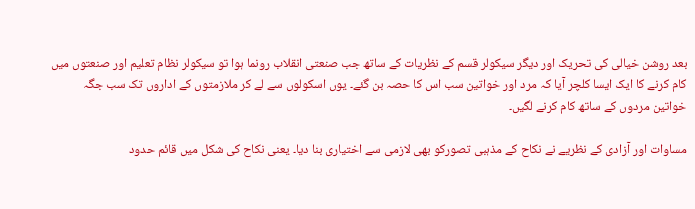بعد روشن خیالی کی تحریک اور دیگر سیکولر قسم کے نظریات کے ساتھ جب صنعتی انقلاب رونما ہوا تو سیکولر نظام تعلیم اور صنعتوں میں کام کرنے کا ایک ایسا کلچر آیا کہ مرد اور خواتین سب اس کا حصہ بن گئے۔ یوں اسکولوں سے لے کر ملازمتوں کے اداروں تک سب جگہ خواتین مردوں کے ساتھ کام کرنے لگیں۔

مساوات اور آزادی کے نظریے نے نکاح کے مذہبی تصورکو بھی لازمی سے اختیاری بنا دیا۔ یعنی نکاح کی شکل میں قائم حدود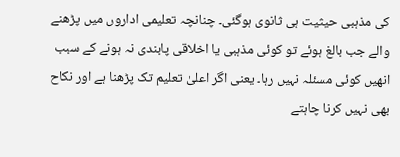کی مذہبی حیثیت ہی ثانوی ہوگئی۔ چنانچہ تعلیمی اداروں میں پڑھنے والے جب بالغ ہوئے تو کوئی مذہبی یا اخلاقی پابندی نہ ہونے کے سبب انھیں کوئی مسئلہ نہیں رہا۔ یعنی اگر اعلیٰ تعلیم تک پڑھنا ہے اور نکاح بھی نہیں کرنا چاہتے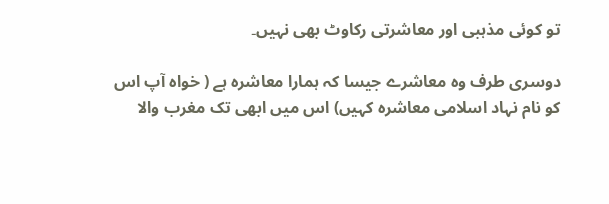تو کوئی مذہبی اور معاشرتی رکاوٹ بھی نہیں۔

دوسری طرف وہ معاشرے جیسا کہ ہمارا معاشرہ ہے ( خواہ آپ اس کو نام نہاد اسلامی معاشرہ کہیں) اس میں ابھی تک مغرب والا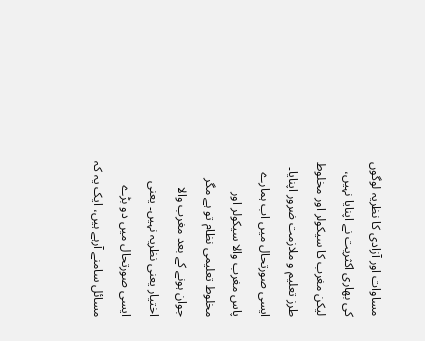مساوات اور آزادی کا نظریہ لوگوں کی بھاری اکثریت نے اپنایا نہیں، لیکن مغرب کا سیکولر اور مخلوط طرز تعلیم و ملازمت ضرور اپنایا۔ ایسی صورتحال میں اب ہمارے پاس مغرب والا سیکولر اور مخلوط تعلیمی نظام تو ہے مگر جوان ہونے کے بعد مغرب والا اختیار یعنی نظریہ نہیں۔ یعنی ایسی صورتحال میں دو بڑے مسائل سامنے آرہے ہیں، ایک یہ کہ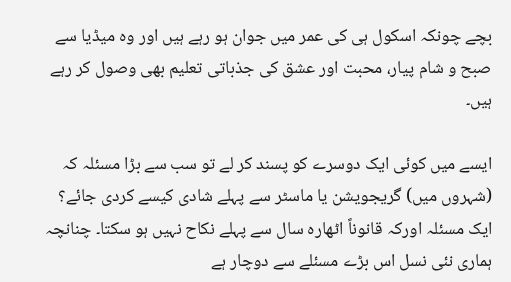بچے چونکہ اسکول ہی کی عمر میں جوان ہو رہے ہیں اور وہ میڈیا سے صبح و شام پیار، محبت اور عشق کی جذباتی تعلیم بھی وصول کر رہے ہیں۔

ایسے میں کوئی ایک دوسرے کو پسند کر لے تو سب سے بڑا مسئلہ کہ (شہروں میں) گریجویشن یا ماسٹر سے پہلے شادی کیسے کردی جائے؟ ایک مسئلہ اورکہ قانوناً اٹھارہ سال سے پہلے نکاح نہیں ہو سکتا۔ چنانچہ ہماری نئی نسل اس بڑے مسئلے سے دوچار ہے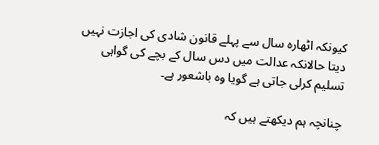کیونکہ اٹھارہ سال سے پہلے قانون شادی کی اجازت نہیں دیتا حالانکہ عدالت میں دس سال کے بچے کی گواہی تسلیم کرلی جاتی ہے گویا وہ باشعور ہے۔

چنانچہ ہم دیکھتے ہیں کہ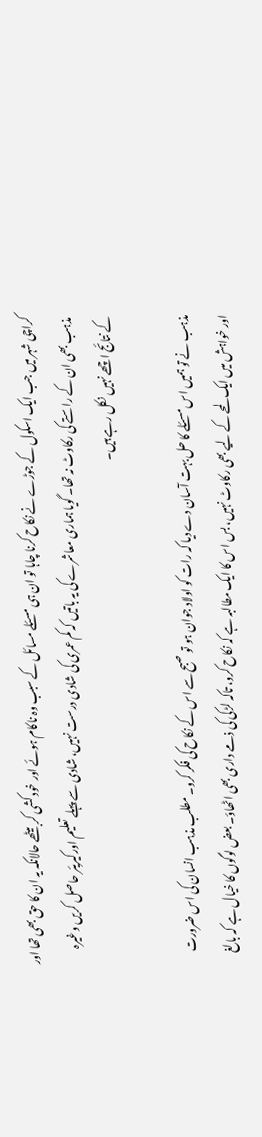کراچی شہر میں جب ایک اسکول کے جوڑے نے نکاح کرنا چاہا تو ان ہی مسئلے مسائل کے سبب وہ ناکام ہوئے اور خود کشی کر بیٹھے حالانکہ یہ ان کا حق بھی تھا اور مذہب بھی ان کے راستے کی رکاوٹ نہ تھا۔ گویا ہماری معاشرے کی یہ باتیں کہ کم عمری کی شادی درست نہیں، شادی سے پہلے تعلیم اورکیریئر حاصل کریں وغیرہ کے نتائج اچھے نہیں نکل رہے ہیں۔

مذہب نے تو ہمیں اس مسئلے کا حل بہت آسان دے دیا کہ رات کو اولاد جوان ہو تو صبح سے اس کے نکاح کی فکر کرو۔ مطلب مذہب انسان کی اس ضرورت اور خواہش میں ایک لمحے کے لیے بھی رکاوٹ نہیں، بس اس کا ایک مطالبہ ہے کہ نکاح کرو، تاکہ لڑکی کی ذمے داری بھی اٹھاؤ۔ بعض لوگوں کا خیال ہے کہ بالغ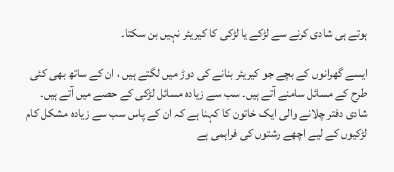ہوتے ہی شادی کرنے سے لڑکے یا لڑکی کا کیریئر نہیں بن سکتا۔

ایسے گھرانوں کے بچے جو کیریئر بنانے کی دوڑ میں لگتے ہیں ، ان کے ساتھ بھی کئی طرح کے مسائل سامنے آتے ہیں۔ سب سے زیادہ مسائل لڑکی کے حصے میں آتے ہیں۔ شادی دفتر چلانے والی ایک خاتون کا کہنا ہے کہ ان کے پاس سب سے زیادہ مشکل کام لڑکیوں کے لیے اچھے رشتوں کی فراہمی ہے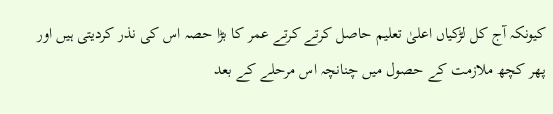کیونکہ آج کل لڑکیاں اعلیٰ تعلیم حاصل کرتے کرتے عمر کا بڑا حصہ اس کی نذر کردیتی ہیں اور پھر کچھ ملازمت کے حصول میں چنانچہ اس مرحلے کے بعد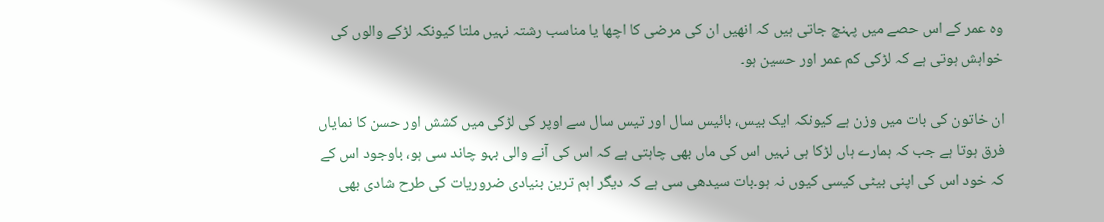وہ عمر کے اس حصے میں پہنچ جاتی ہیں کہ انھیں ان کی مرضی کا اچھا یا مناسب رشتہ نہیں ملتا کیونکہ لڑکے والوں کی خواہش ہوتی ہے کہ لڑکی کم عمر اور حسین ہو۔

ان خاتون کی بات میں وزن ہے کیونکہ ایک بیس، بائیس سال اور تیس سال سے اوپر کی لڑکی میں کشش اور حسن کا نمایاں فرق ہوتا ہے جب کہ ہمارے ہاں لڑکا ہی نہیں اس کی ماں بھی چاہتی ہے کہ اس کی آنے والی بہو چاند سی ہو، باوجود اس کے کہ خود اس کی اپنی بیٹی کیسی کیوں نہ ہو۔بات سیدھی سی ہے کہ دیگر اہم ترین بنیادی ضروریات کی طرح شادی بھی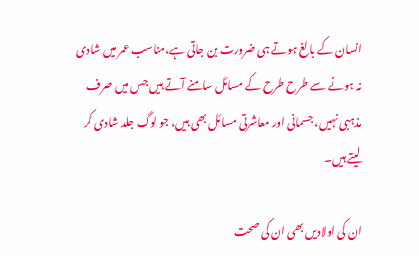انسان کے بالغ ہوتے ہی ضرورت بن جاتی ہے،مناسب عمر میں شادی نہ ہونے سے طرح طرح کے مسائل سامنے آتے ہیں جس میں صرف مذہبی نہیں، جسمانی اور معاشرتی مسائل بھی ہیں، جو لوگ جلد شادی کر لیتے ہیں۔

ان کی اولادیں بھی ان کی صحت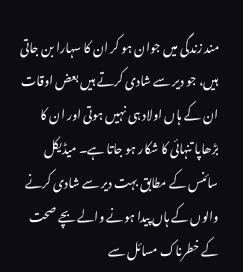مند زندگی میں جوان ہو کر ان کا سہارا بن جاتی ہیں، جو دیر سے شادی کرتے ہیں بعض اوقات ان کے ہاں اولاد ہی نہیں ہوتی اور ان کا بڑھاپا تنہائی کا شکار ہو جاتا ہے۔ میڈیکل سائنس کے مطابق بہت دیر سے شادی کرنے والوں کے ہاں پیدا ہونے والے بچے صحت کے خطرناک مسائل سے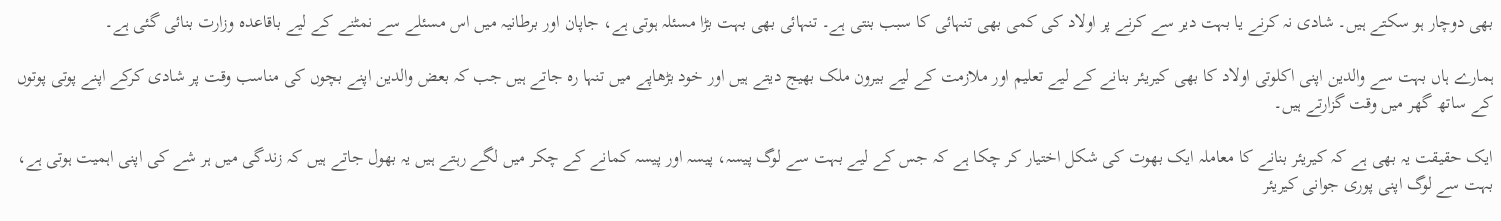بھی دوچار ہو سکتے ہیں۔ شادی نہ کرنے یا بہت دیر سے کرنے پر اولاد کی کمی بھی تنہائی کا سبب بنتی ہے۔ تنہائی بھی بہت بڑا مسئلہ ہوتی ہے، جاپان اور برطانیہ میں اس مسئلے سے نمٹنے کے لیے باقاعدہ وزارت بنائی گئی ہے۔

ہمارے ہاں بہت سے والدین اپنی اکلوتی اولاد کا بھی کیریئر بنانے کے لیے تعلیم اور ملازمت کے لیے بیرون ملک بھیج دیتے ہیں اور خود بڑھاپے میں تنہا رہ جاتے ہیں جب کہ بعض والدین اپنے بچوں کی مناسب وقت پر شادی کرکے اپنے پوتی پوتوں کے ساتھ گھر میں وقت گزارتے ہیں۔

ایک حقیقت یہ بھی ہے کہ کیریئر بنانے کا معاملہ ایک بھوت کی شکل اختیار کر چکا ہے کہ جس کے لیے بہت سے لوگ پیسہ، پیسہ اور پیسہ کمانے کے چکر میں لگے رہتے ہیں یہ بھول جاتے ہیں کہ زندگی میں ہر شے کی اپنی اہمیت ہوتی ہے، بہت سے لوگ اپنی پوری جوانی کیریئر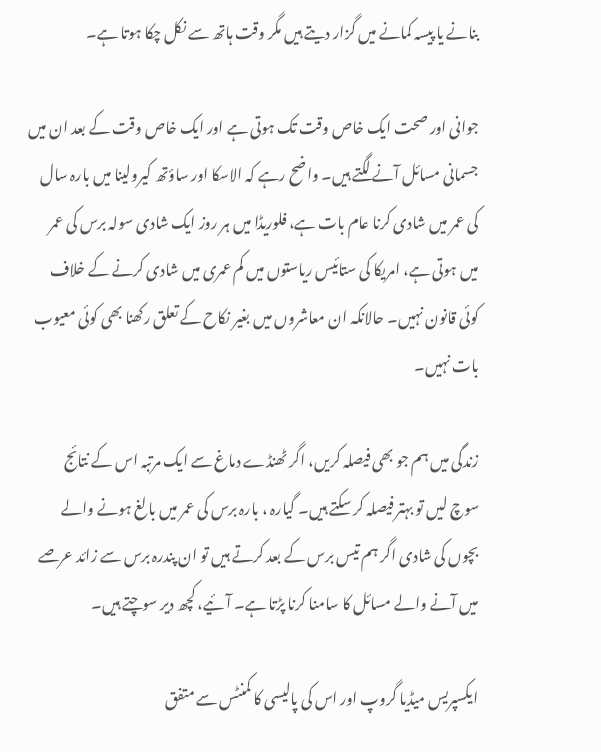بنانے یا پیسہ کمانے میں گزار دیتے ہیں مگر وقت ہاتھ سے نکل چکا ہوتا ہے۔

جوانی اور صحت ایک خاص وقت تک ہوتی ہے اور ایک خاص وقت کے بعد ان میں جسمانی مسائل آنے لگتے ہیں۔ واضح رہے کہ الاسکا اور ساؤتھ کیرولینا میں بارہ سال کی عمر میں شادی کرنا عام بات ہے، فلوریڈا میں ہر روز ایک شادی سولہ برس کی عمر میں ہوتی ہے، امریکا کی ستائیس ریاستوں میں کم عمری میں شادی کرنے کے خلاف کوئی قانون نہیں۔ حالانکہ ان معاشروں میں بغیر نکاح کے تعلق رکھنا بھی کوئی معیوب بات نہیں۔

زندگی میں ہم جو بھی فیصلہ کریں، اگر ٹھنڈے دماغ سے ایک مرتبہ اس کے نتائج سوچ لیں تو بہتر فیصلہ کر سکتے ہیں۔ گیارہ ، بارہ برس کی عمر میں بالغ ہونے والے بچوں کی شادی اگر ہم تیس برس کے بعد کرتے ہیں تو ان پندرہ برس سے زائد عرصے میں آنے والے مسائل کا سامنا کرنا پڑتا ہے۔ آئیے، کچھ دیر سوچتے ہیں۔

ایکسپریس میڈیا گروپ اور اس کی پالیسی کا کمنٹس سے متفق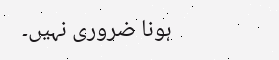ہونا ضروری نہیں۔